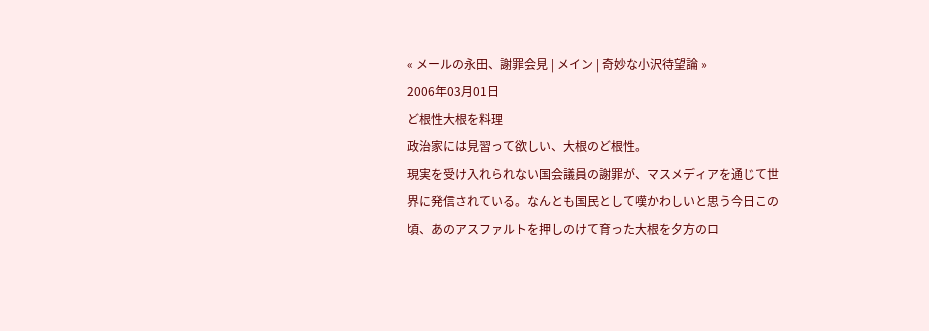« メールの永田、謝罪会見 | メイン | 奇妙な小沢待望論 »
2006年03月01日
ど根性大根を料理
政治家には見習って欲しい、大根のど根性。
現実を受け入れられない国会議員の謝罪が、マスメディアを通じて世界に発信されている。なんとも国民として嘆かわしいと思う今日この頃、あのアスファルトを押しのけて育った大根を夕方のロ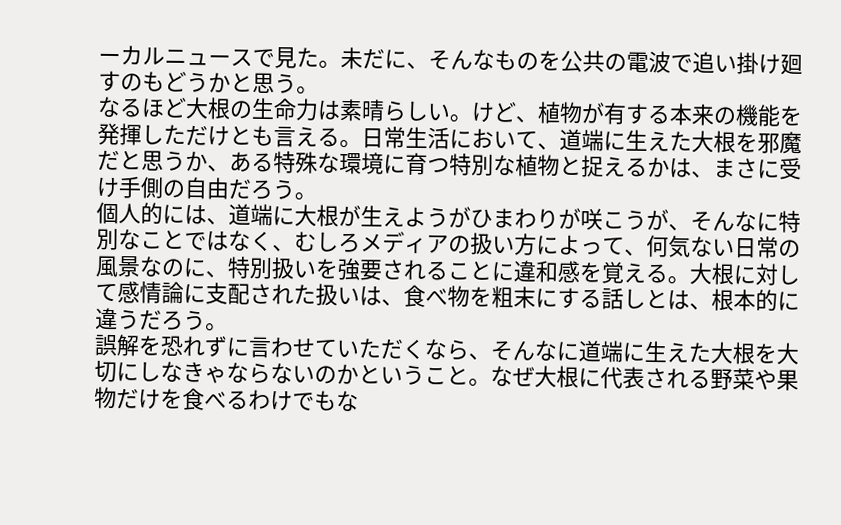ーカルニュースで見た。未だに、そんなものを公共の電波で追い掛け廻すのもどうかと思う。
なるほど大根の生命力は素晴らしい。けど、植物が有する本来の機能を発揮しただけとも言える。日常生活において、道端に生えた大根を邪魔だと思うか、ある特殊な環境に育つ特別な植物と捉えるかは、まさに受け手側の自由だろう。
個人的には、道端に大根が生えようがひまわりが咲こうが、そんなに特別なことではなく、むしろメディアの扱い方によって、何気ない日常の風景なのに、特別扱いを強要されることに違和感を覚える。大根に対して感情論に支配された扱いは、食べ物を粗末にする話しとは、根本的に違うだろう。
誤解を恐れずに言わせていただくなら、そんなに道端に生えた大根を大切にしなきゃならないのかということ。なぜ大根に代表される野菜や果物だけを食べるわけでもな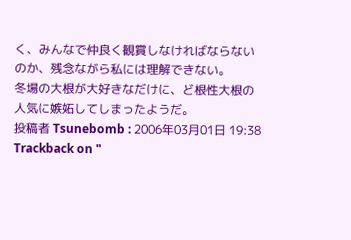く、みんなで仲良く観賞しなければならないのか、残念ながら私には理解できない。
冬場の大根が大好きなだけに、ど根性大根の人気に嫉妬してしまったようだ。
投稿者 Tsunebomb : 2006年03月01日 19:38
Trackback on "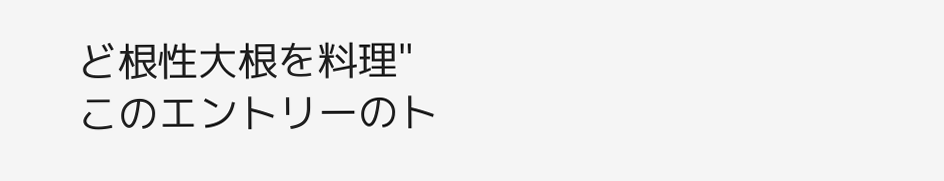ど根性大根を料理"
このエントリーのト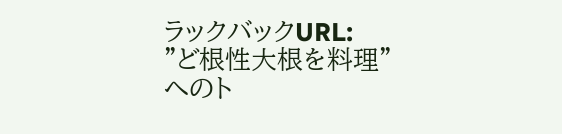ラックバックURL:
"ど根性大根を料理"へのト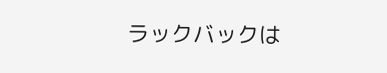ラックバックは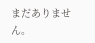まだありません。